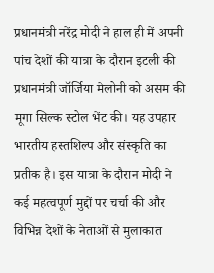प्रधानमंत्री नरेंद्र मोदी ने हाल ही में अपनी पांच देशों की यात्रा के दौरान इटली की प्रधानमंत्री जॉर्जिया मेलोनी को असम की मूगा सिल्क स्टोल भेंट की। यह उपहार भारतीय हस्तशिल्प और संस्कृति का प्रतीक है। इस यात्रा के दौरान मोदी ने कई महत्वपूर्ण मुद्दों पर चर्चा की और विभिन्न देशों के नेताओं से मुलाकात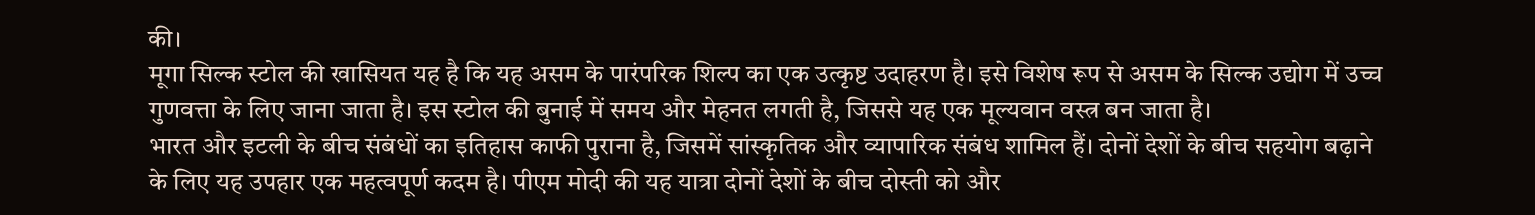की।
मूगा सिल्क स्टोल की खासियत यह है कि यह असम के पारंपरिक शिल्प का एक उत्कृष्ट उदाहरण है। इसे विशेष रूप से असम के सिल्क उद्योग में उच्च गुणवत्ता के लिए जाना जाता है। इस स्टोल की बुनाई में समय और मेहनत लगती है, जिससे यह एक मूल्यवान वस्त्र बन जाता है।
भारत और इटली के बीच संबंधों का इतिहास काफी पुराना है, जिसमें सांस्कृतिक और व्यापारिक संबंध शामिल हैं। दोनों देशों के बीच सहयोग बढ़ाने के लिए यह उपहार एक महत्वपूर्ण कदम है। पीएम मोदी की यह यात्रा दोनों देशों के बीच दोस्ती को और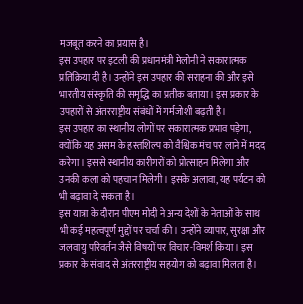मजबूत करने का प्रयास है।
इस उपहार पर इटली की प्रधानमंत्री मेलोनी ने सकारात्मक प्रतिक्रिया दी है। उन्होंने इस उपहार की सराहना की और इसे भारतीय संस्कृति की समृद्धि का प्रतीक बताया। इस प्रकार के उपहारों से अंतरराष्ट्रीय संबंधों में गर्मजोशी बढ़ती है।
इस उपहार का स्थानीय लोगों पर सकारात्मक प्रभाव पड़ेगा, क्योंकि यह असम के हस्तशिल्प को वैश्विक मंच पर लाने में मदद करेगा। इससे स्थानीय कारीगरों को प्रोत्साहन मिलेगा और उनकी कला को पहचान मिलेगी। इसके अलावा, यह पर्यटन को भी बढ़ावा दे सकता है।
इस यात्रा के दौरान पीएम मोदी ने अन्य देशों के नेताओं के साथ भी कई महत्वपूर्ण मुद्दों पर चर्चा की। उन्होंने व्यापार, सुरक्षा और जलवायु परिवर्तन जैसे विषयों पर विचार-विमर्श किया। इस प्रकार के संवाद से अंतरराष्ट्रीय सहयोग को बढ़ावा मिलता है।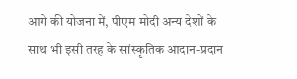आगे की योजना में, पीएम मोदी अन्य देशों के साथ भी इसी तरह के सांस्कृतिक आदान-प्रदान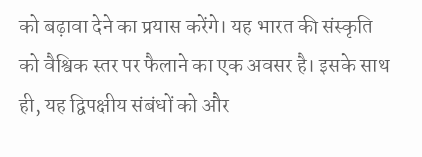को बढ़ावा देने का प्रयास करेंगे। यह भारत की संस्कृति को वैश्विक स्तर पर फैलाने का एक अवसर है। इसके साथ ही, यह द्विपक्षीय संबंधों को और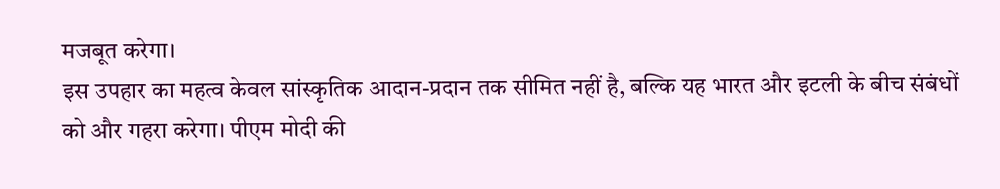मजबूत करेगा।
इस उपहार का महत्व केवल सांस्कृतिक आदान-प्रदान तक सीमित नहीं है, बल्कि यह भारत और इटली के बीच संबंधों को और गहरा करेगा। पीएम मोदी की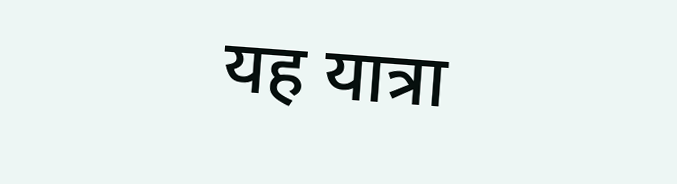यह यात्रा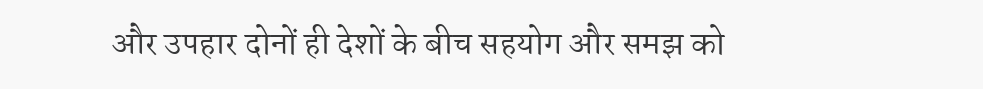और उपहार दोनों ही देशों के बीच सहयोग और समझ को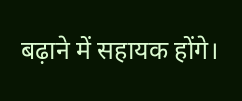बढ़ाने में सहायक होंगे।